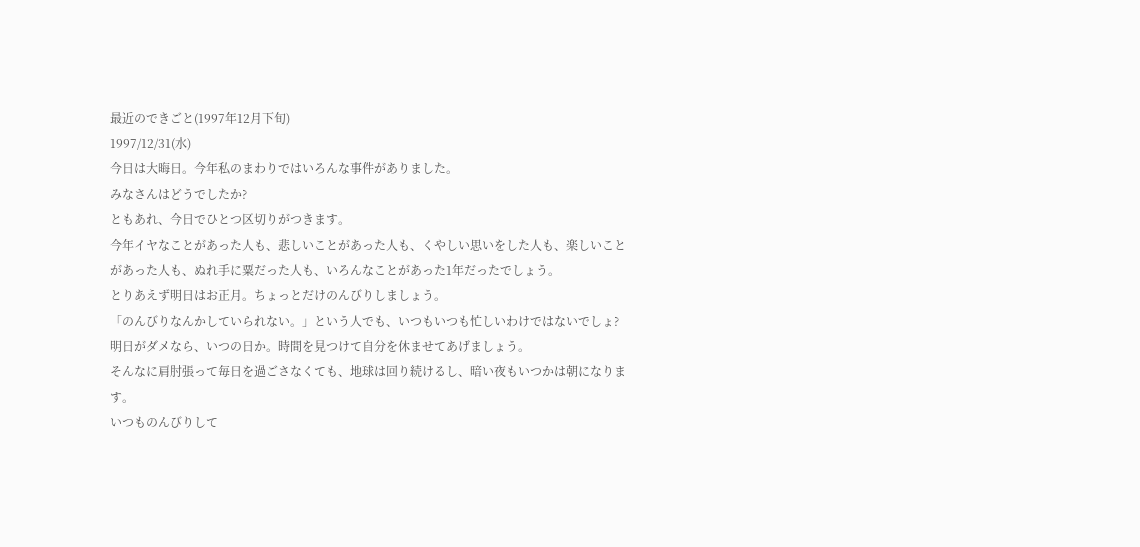最近のできごと(1997年12月下旬)
1997/12/31(水)
今日は大晦日。今年私のまわりではいろんな事件がありました。
みなさんはどうでしたか?
ともあれ、今日でひとつ区切りがつきます。
今年イヤなことがあった人も、悲しいことがあった人も、くやしい思いをした人も、楽しいことがあった人も、ぬれ手に粟だった人も、いろんなことがあった1年だったでしょう。
とりあえず明日はお正月。ちょっとだけのんびりしましょう。
「のんびりなんかしていられない。」という人でも、いつもいつも忙しいわけではないでしょ?
明日がダメなら、いつの日か。時間を見つけて自分を休ませてあげましょう。
そんなに肩肘張って毎日を過ごさなくても、地球は回り続けるし、暗い夜もいつかは朝になります。
いつものんびりして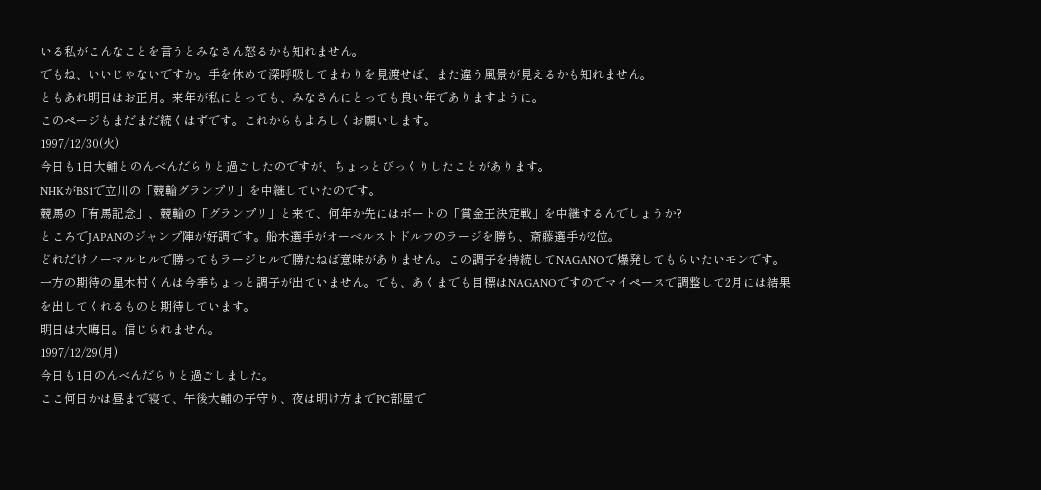いる私がこんなことを言うとみなさん怒るかも知れません。
でもね、いいじゃないですか。手を休めて深呼吸してまわりを見渡せば、また違う風景が見えるかも知れません。
ともあれ明日はお正月。来年が私にとっても、みなさんにとっても良い年でありますように。
このページもまだまだ続くはずです。これからもよろしくお願いします。
1997/12/30(火)
今日も1日大輔とのんべんだらりと過ごしたのですが、ちょっとびっくりしたことがあります。
NHKがBS1で立川の「競輪グランプリ」を中継していたのです。
競馬の「有馬記念」、競輪の「グランプリ」と来て、何年か先にはボートの「賞金王決定戦」を中継するんでしょうか?
ところでJAPANのジャンプ陣が好調です。船木選手がオーベルストドルフのラージを勝ち、斎藤選手が2位。
どれだけノーマルヒルで勝ってもラージヒルで勝たねば意味がありません。この調子を持続してNAGANOで爆発してもらいたいモンです。
一方の期待の星木村くんは今季ちょっと調子が出ていません。でも、あくまでも目標はNAGANOですのでマイペースで調整して2月には結果を出してくれるものと期待しています。
明日は大晦日。信じられません。
1997/12/29(月)
今日も1日のんべんだらりと過ごしました。
ここ何日かは昼まで寝て、午後大輔の子守り、夜は明け方までPC部屋で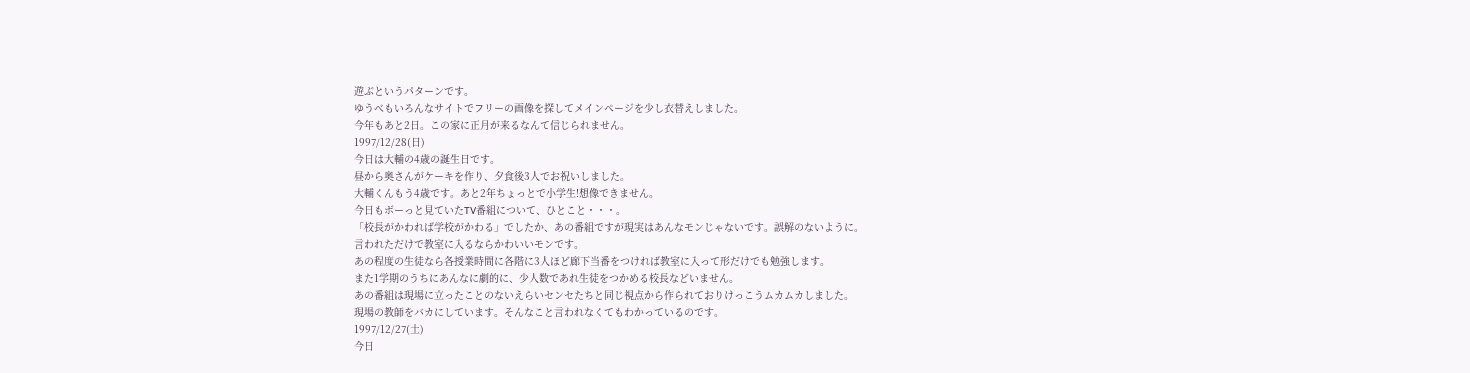遊ぶというパターンです。
ゆうべもいろんなサイトでフリーの画像を探してメインページを少し衣替えしました。
今年もあと2日。この家に正月が来るなんて信じられません。
1997/12/28(日)
今日は大輔の4歳の誕生日です。
昼から奥さんがケーキを作り、夕食後3人でお祝いしました。
大輔くんもう4歳です。あと2年ちょっとで小学生!想像できません。
今日もボーっと見ていたTV番組について、ひとこと・・・。
「校長がかわれば学校がかわる」でしたか、あの番組ですが現実はあんなモンじゃないです。誤解のないように。
言われただけで教室に入るならかわいいモンです。
あの程度の生徒なら各授業時間に各階に3人ほど廊下当番をつければ教室に入って形だけでも勉強します。
また1学期のうちにあんなに劇的に、少人数であれ生徒をつかめる校長などいません。
あの番組は現場に立ったことのないえらいセンセたちと同じ視点から作られておりけっこうムカムカしました。
現場の教師をバカにしています。そんなこと言われなくてもわかっているのです。
1997/12/27(土)
今日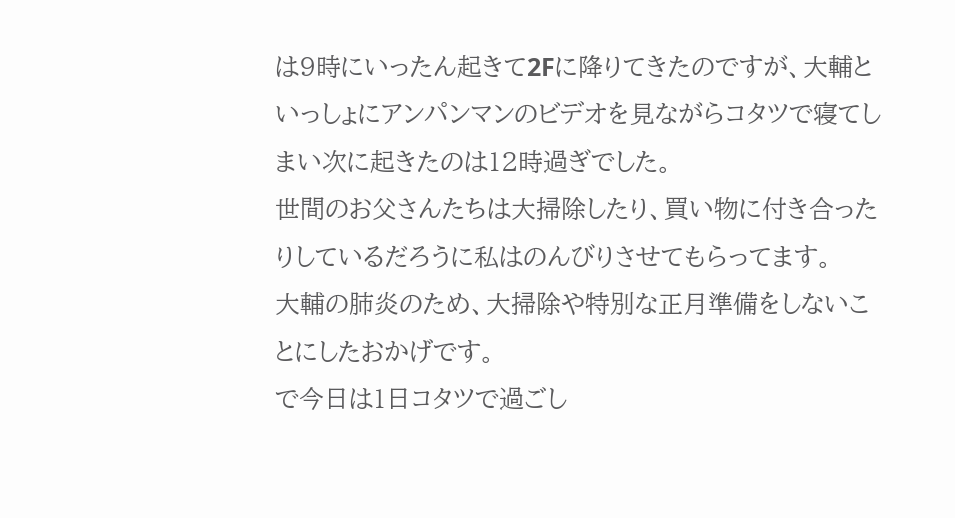は9時にいったん起きて2Fに降りてきたのですが、大輔といっしょにアンパンマンのビデオを見ながらコタツで寝てしまい次に起きたのは12時過ぎでした。
世間のお父さんたちは大掃除したり、買い物に付き合ったりしているだろうに私はのんびりさせてもらってます。
大輔の肺炎のため、大掃除や特別な正月準備をしないことにしたおかげです。
で今日は1日コタツで過ごし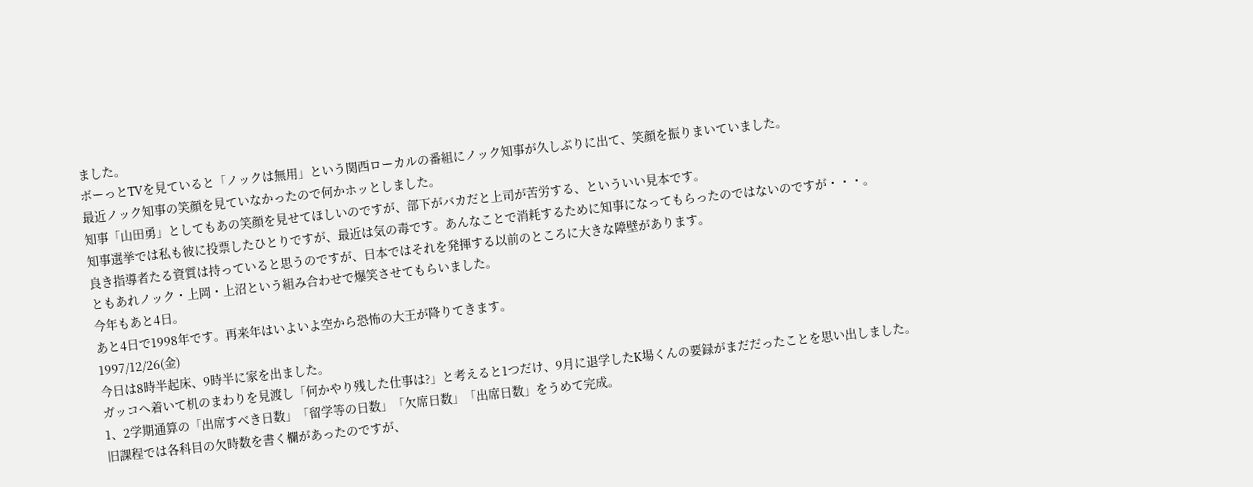ました。
ボーっとTVを見ていると「ノックは無用」という関西ローカルの番組にノック知事が久しぶりに出て、笑顔を振りまいていました。
最近ノック知事の笑顔を見ていなかったので何かホッとしました。
知事「山田勇」としてもあの笑顔を見せてほしいのですが、部下がバカだと上司が苦労する、といういい見本です。
知事選挙では私も彼に投票したひとりですが、最近は気の毒です。あんなことで消耗するために知事になってもらったのではないのですが・・・。
良き指導者たる資質は持っていると思うのですが、日本ではそれを発揮する以前のところに大きな障壁があります。
ともあれノック・上岡・上沼という組み合わせで爆笑させてもらいました。
今年もあと4日。
あと4日で1998年です。再来年はいよいよ空から恐怖の大王が降りてきます。
1997/12/26(金)
今日は8時半起床、9時半に家を出ました。
ガッコへ着いて机のまわりを見渡し「何かやり残した仕事は?」と考えると1つだけ、9月に退学したK場くんの要録がまだだったことを思い出しました。
1、2学期通算の「出席すべき日数」「留学等の日数」「欠席日数」「出席日数」をうめて完成。
旧課程では各科目の欠時数を書く欄があったのですが、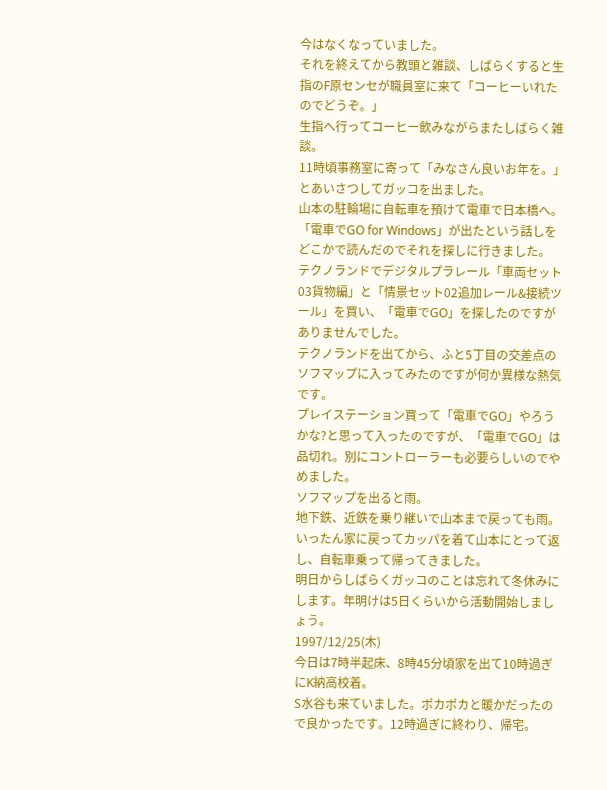今はなくなっていました。
それを終えてから教頭と雑談、しばらくすると生指のF原センセが職員室に来て「コーヒーいれたのでどうぞ。」
生指へ行ってコーヒー飲みながらまたしばらく雑談。
11時頃事務室に寄って「みなさん良いお年を。」とあいさつしてガッコを出ました。
山本の駐輪場に自転車を預けて電車で日本橋へ。
「電車でGO for Windows」が出たという話しをどこかで読んだのでそれを探しに行きました。
テクノランドでデジタルプラレール「車両セット03貨物編」と「情景セット02追加レール&接続ツール」を買い、「電車でGO」を探したのですがありませんでした。
テクノランドを出てから、ふと5丁目の交差点のソフマップに入ってみたのですが何か異様な熱気です。
プレイステーション買って「電車でGO」やろうかな?と思って入ったのですが、「電車でGO」は品切れ。別にコントローラーも必要らしいのでやめました。
ソフマップを出ると雨。
地下鉄、近鉄を乗り継いで山本まで戻っても雨。いったん家に戻ってカッパを着て山本にとって返し、自転車乗って帰ってきました。
明日からしばらくガッコのことは忘れて冬休みにします。年明けは5日くらいから活動開始しましょう。
1997/12/25(木)
今日は7時半起床、8時45分頃家を出て10時過ぎにK納高校着。
S水谷も来ていました。ポカポカと暖かだったので良かったです。12時過ぎに終わり、帰宅。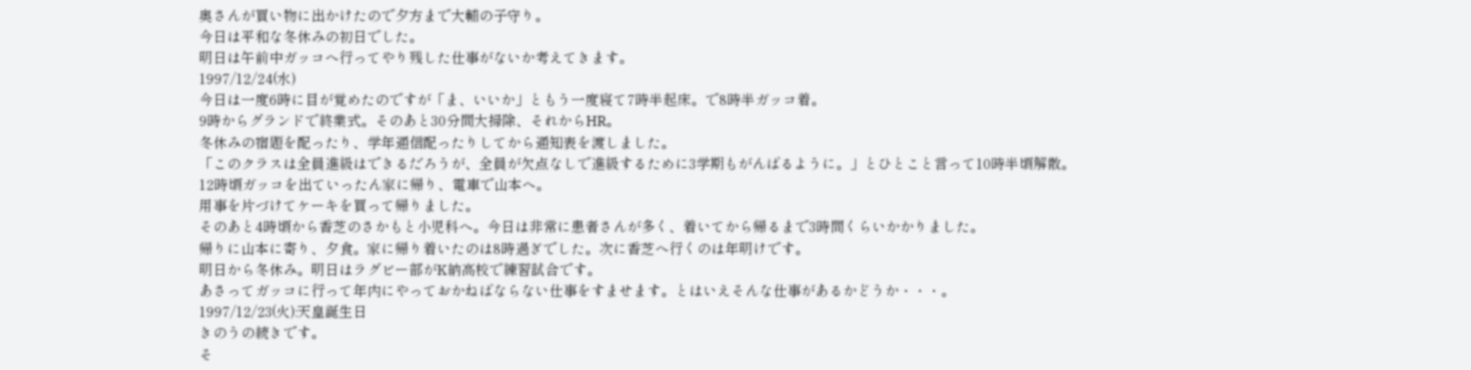奥さんが買い物に出かけたので夕方まで大輔の子守り。
今日は平和な冬休みの初日でした。
明日は午前中ガッコへ行ってやり残した仕事がないか考えてきます。
1997/12/24(水)
今日は一度6時に目が覚めたのですが「ま、いいか」ともう一度寝て7時半起床。で8時半ガッコ着。
9時からグランドで終業式。そのあと30分間大掃除、それからHR。
冬休みの宿題を配ったり、学年通信配ったりしてから通知表を渡しました。
「このクラスは全員進級はできるだろうが、全員が欠点なしで進級するために3学期もがんばるように。」とひとこと言って10時半頃解散。
12時頃ガッコを出ていったん家に帰り、電車で山本へ。
用事を片づけてケーキを買って帰りました。
そのあと4時頃から香芝のさかもと小児科へ。今日は非常に患者さんが多く、着いてから帰るまで3時間くらいかかりました。
帰りに山本に寄り、夕食。家に帰り着いたのは8時過ぎでした。次に香芝へ行くのは年明けです。
明日から冬休み。明日はラグビー部がK納高校で練習試合です。
あさってガッコに行って年内にやっておかねばならない仕事をすませます。とはいえそんな仕事があるかどうか・・・。
1997/12/23(火):天皇誕生日
きのうの続きです。
そ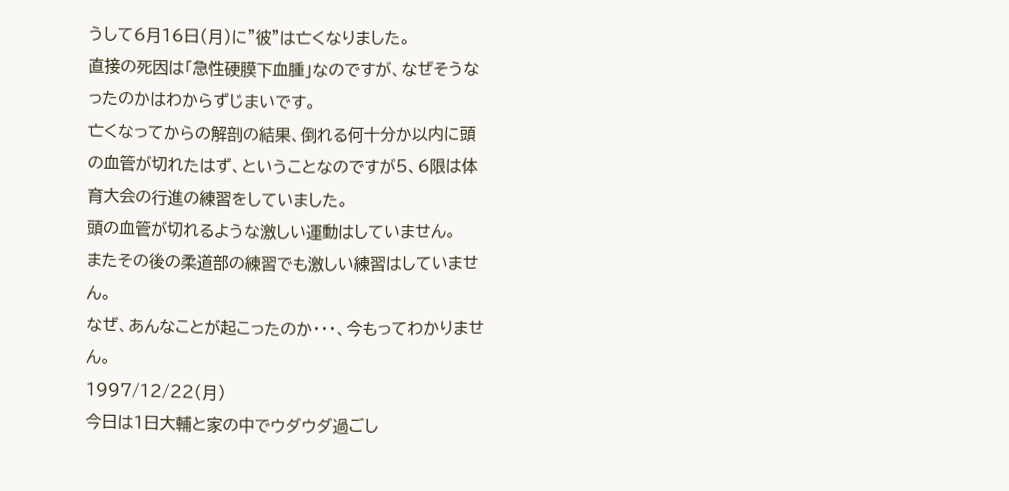うして6月16日(月)に"彼"は亡くなりました。
直接の死因は「急性硬膜下血腫」なのですが、なぜそうなったのかはわからずじまいです。
亡くなってからの解剖の結果、倒れる何十分か以内に頭の血管が切れたはず、ということなのですが5、6限は体育大会の行進の練習をしていました。
頭の血管が切れるような激しい運動はしていません。
またその後の柔道部の練習でも激しい練習はしていません。
なぜ、あんなことが起こったのか・・・、今もってわかりません。
1997/12/22(月)
今日は1日大輔と家の中でウダウダ過ごし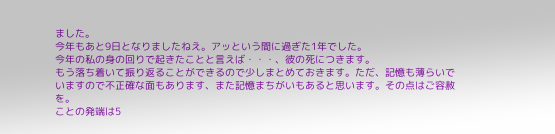ました。
今年もあと9日となりましたねえ。アッという間に過ぎた1年でした。
今年の私の身の回りで起きたことと言えば・・・、彼の死につきます。
もう落ち着いて振り返ることができるので少しまとめておきます。ただ、記憶も薄らいでいますので不正確な面もあります、また記憶まちがいもあると思います。その点はご容赦を。
ことの発端は5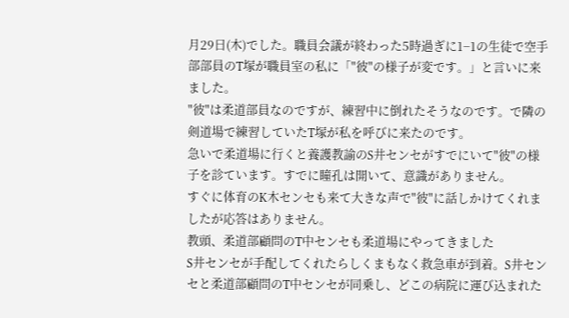月29日(木)でした。職員会議が終わった5時過ぎに1−1の生徒で空手部部員のT塚が職員室の私に「"彼"の様子が変です。」と言いに来ました。
"彼"は柔道部員なのですが、練習中に倒れたそうなのです。で隣の剣道場で練習していたT塚が私を呼びに来たのです。
急いで柔道場に行くと養護教諭のS井センセがすでにいて"彼"の様子を診ています。すでに瞳孔は開いて、意識がありません。
すぐに体育のK木センセも来て大きな声で"彼"に話しかけてくれましたが応答はありません。
教頭、柔道部顧問のT中センセも柔道場にやってきました
S井センセが手配してくれたらしくまもなく救急車が到着。S井センセと柔道部顧問のT中センセが同乗し、どこの病院に運び込まれた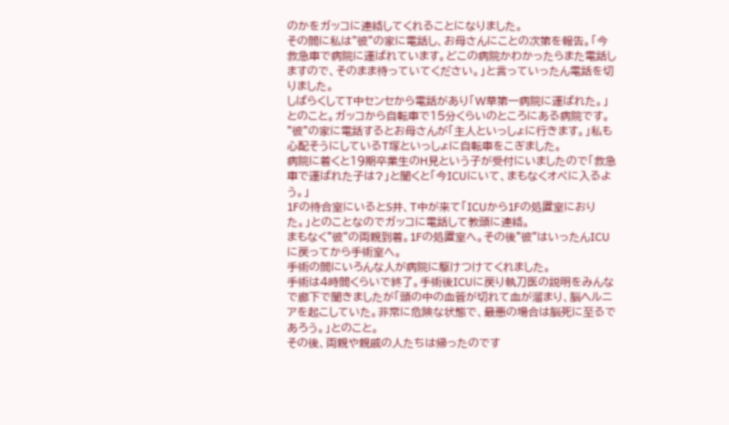のかをガッコに連絡してくれることになりました。
その間に私は"彼"の家に電話し、お母さんにことの次第を報告。「今救急車で病院に運ばれています。どこの病院かわかったらまた電話しますので、そのまま待っていてください。」と言っていったん電話を切りました。
しばらくしてT中センセから電話があり「W草第一病院に運ばれた。」とのこと。ガッコから自転車で15分くらいのところにある病院です。
"彼"の家に電話するとお母さんが「主人といっしょに行きます。」私も心配そうにしているT塚といっしょに自転車をこぎました。
病院に着くと19期卒業生のH見という子が受付にいましたので「救急車で運ばれた子は?」と聞くと「今ICUにいて、まもなくオペに入るよう。」
1Fの待合室にいるとS井、T中が来て「ICUから1Fの処置室におりた。」とのことなのでガッコに電話して教頭に連絡。
まもなく"彼"の両親到着。1Fの処置室へ。その後"彼"はいったんICUに戻ってから手術室へ。
手術の間にいろんな人が病院に駆けつけてくれました。
手術は4時間くらいで終了。手術後ICUに戻り執刀医の説明をみんなで廊下で聞きましたが「頭の中の血管が切れて血が溜まり、脳ヘルニアを起こしていた。非常に危険な状態で、最悪の場合は脳死に至るであろう。」とのこと。
その後、両親や親戚の人たちは帰ったのです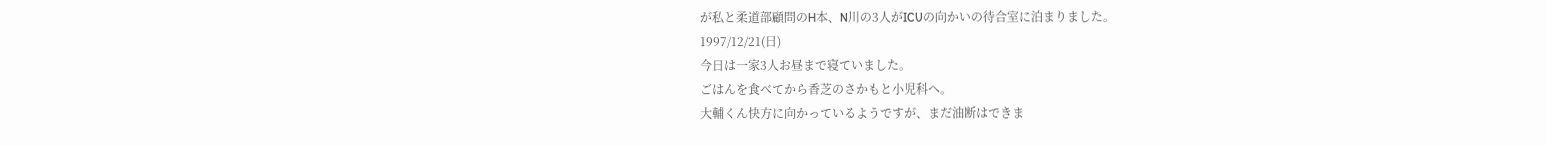が私と柔道部顧問のH本、N川の3人がICUの向かいの待合室に泊まりました。
1997/12/21(日)
今日は一家3人お昼まで寝ていました。
ごはんを食べてから香芝のさかもと小児科へ。
大輔くん快方に向かっているようですが、まだ油断はできま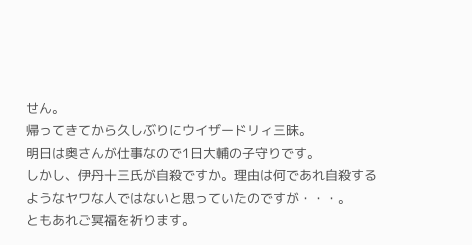せん。
帰ってきてから久しぶりにウイザードリィ三昧。
明日は奥さんが仕事なので1日大輔の子守りです。
しかし、伊丹十三氏が自殺ですか。理由は何であれ自殺するようなヤワな人ではないと思っていたのですが・・・。
ともあれご冥福を祈ります。